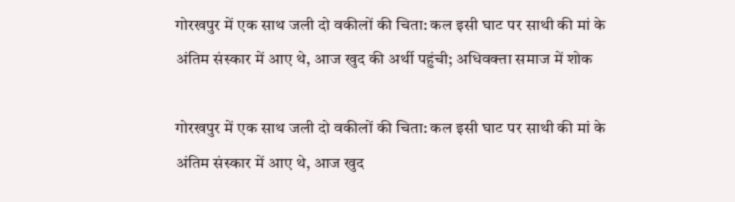गोरखपुर में एक साथ जली दो वकीलों की चिता: कल इसी घाट पर साथी की मां के अंतिम संस्कार में आए थे, आज खुद की अर्थी पहुंची; अधिवक्ता समाज में शोक

गोरखपुर में एक साथ जली दो वकीलों की चिता: कल इसी घाट पर साथी की मां के अंतिम संस्कार में आए थे, आज खुद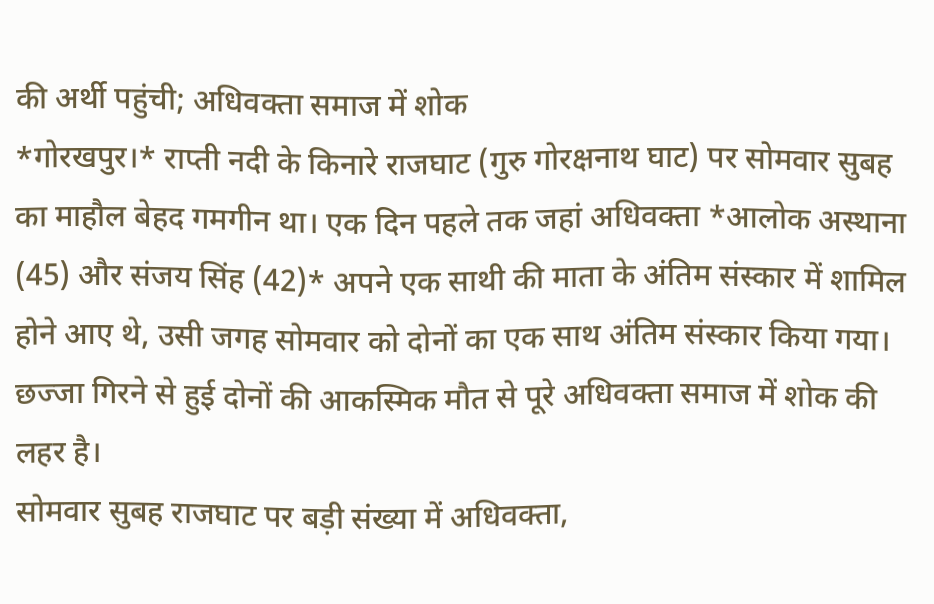की अर्थी पहुंची; अधिवक्ता समाज में शोक
*गोरखपुर।* राप्ती नदी के किनारे राजघाट (गुरु गोरक्षनाथ घाट) पर सोमवार सुबह का माहौल बेहद गमगीन था। एक दिन पहले तक जहां अधिवक्ता *आलोक अस्थाना (45) और संजय सिंह (42)* अपने एक साथी की माता के अंतिम संस्कार में शामिल होने आए थे, उसी जगह सोमवार को दोनों का एक साथ अंतिम संस्कार किया गया।
छज्जा गिरने से हुई दोनों की आकस्मिक मौत से पूरे अधिवक्ता समाज में शोक की लहर है।
सोमवार सुबह राजघाट पर बड़ी संख्या में अधिवक्ता,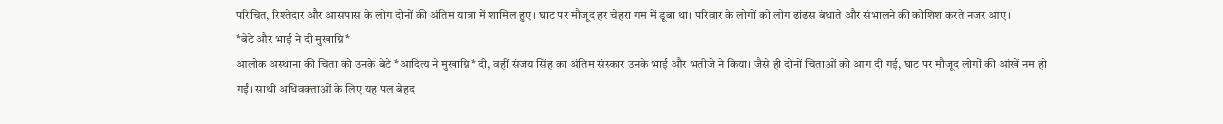परिचित, रिश्तेदार और आसपास के लोग दोनों की अंतिम यात्रा में शामिल हुए। घाट पर मौजूद हर चेहरा गम में डूबा था। परिवार के लोगों को लोग ढांढस बंधाते और संभालने की कोशिश करते नजर आए।
*बेटे और भाई ने दी मुखाग्नि*
आलोक अस्थाना की चिता को उनके बेटे *आदित्य ने मुखाग्नि* दी, वहीं संजय सिंह का अंतिम संस्कार उनके भाई और भतीजे ने किया। जैसे ही दोनों चिताओं को आग दी गई, घाट पर मौजूद लोगों की आंखें नम हो गईं। साथी अधिवक्ताओं के लिए यह पल बेहद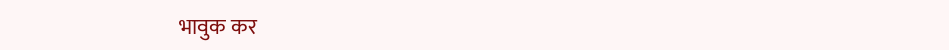भावुक कर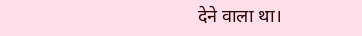देने वाला था।